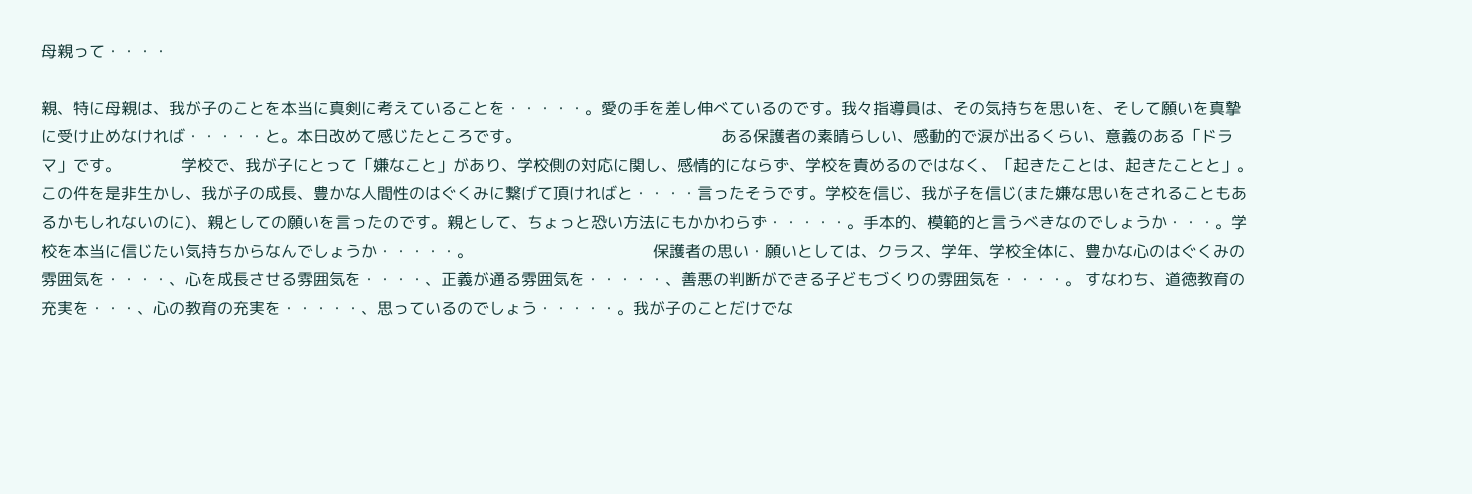母親って・・・・

親、特に母親は、我が子のことを本当に真剣に考えていることを・・・・・。愛の手を差し伸べているのです。我々指導員は、その気持ちを思いを、そして願いを真摯に受け止めなければ・・・・・と。本日改めて感じたところです。                                                  ある保護者の素晴らしい、感動的で涙が出るくらい、意義のある「ドラマ」です。               学校で、我が子にとって「嫌なこと」があり、学校側の対応に関し、感情的にならず、学校を責めるのではなく、「起きたことは、起きたことと」。この件を是非生かし、我が子の成長、豊かな人間性のはぐくみに繋げて頂ければと・・・・言ったそうです。学校を信じ、我が子を信じ(また嫌な思いをされることもあるかもしれないのに)、親としての願いを言ったのです。親として、ちょっと恐い方法にもかかわらず・・・・・。手本的、模範的と言うべきなのでしょうか・・・。学校を本当に信じたい気持ちからなんでしょうか・・・・・。                                             保護者の思い・願いとしては、クラス、学年、学校全体に、豊かな心のはぐくみの雰囲気を・・・・、心を成長させる雰囲気を・・・・、正義が通る雰囲気を・・・・・、善悪の判断ができる子どもづくりの雰囲気を・・・・。 すなわち、道徳教育の充実を・・・、心の教育の充実を・・・・・、思っているのでしょう・・・・・。我が子のことだけでな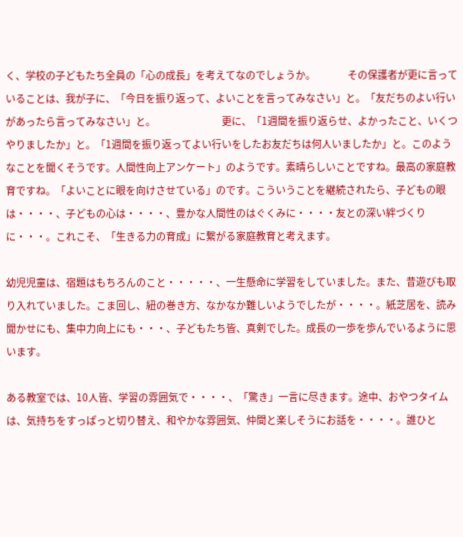く、学校の子どもたち全員の「心の成長」を考えてなのでしょうか。                その保護者が更に言っていることは、我が子に、「今日を振り返って、よいことを言ってみなさい」と。「友だちのよい行いがあったら言ってみなさい」と。                                 更に、「1週間を振り返らせ、よかったこと、いくつやりましたか」と。「1週間を振り返ってよい行いをしたお友だちは何人いましたか」と。このようなことを聞くそうです。人間性向上アンケート」のようです。素晴らしいことですね。最高の家庭教育ですね。「よいことに眼を向けさせている」のです。こういうことを継続されたら、子どもの眼は・・・・、子どもの心は・・・・、豊かな人間性のはぐくみに・・・・友との深い絆づくりに・・・。これこそ、「生きる力の育成」に繋がる家庭教育と考えます。

幼児児童は、宿題はもちろんのこと・・・・・、一生懸命に学習をしていました。また、昔遊びも取り入れていました。こま回し、紐の巻き方、なかなか難しいようでしたが・・・・。紙芝居を、読み聞かせにも、集中力向上にも・・・、子どもたち皆、真剣でした。成長の一歩を歩んでいるように思います。

ある教室では、10人皆、学習の雰囲気で・・・・、「驚き」一言に尽きます。途中、おやつタイムは、気持ちをすっぱっと切り替え、和やかな雰囲気、仲間と楽しそうにお話を・・・・。誰ひと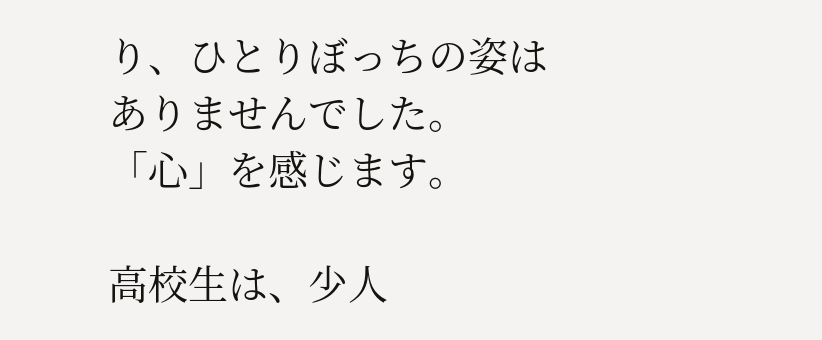り、ひとりぼっちの姿はありませんでした。「心」を感じます。

高校生は、少人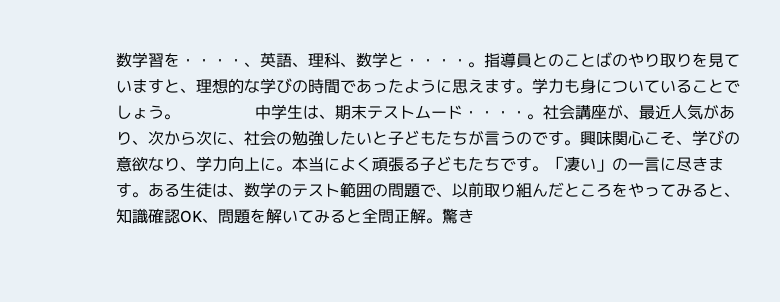数学習を・・・・、英語、理科、数学と・・・・。指導員とのことばのやり取りを見ていますと、理想的な学びの時間であったように思えます。学力も身についていることでしょう。               中学生は、期末テストムード・・・・。社会講座が、最近人気があり、次から次に、社会の勉強したいと子どもたちが言うのです。興味関心こそ、学びの意欲なり、学力向上に。本当によく頑張る子どもたちです。「凄い」の一言に尽きます。ある生徒は、数学のテスト範囲の問題で、以前取り組んだところをやってみると、知識確認OK、問題を解いてみると全問正解。驚き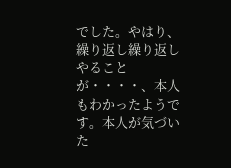でした。やはり、繰り返し繰り返しやることが・・・・、本人もわかったようです。本人が気づいた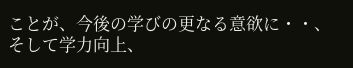ことが、今後の学びの更なる意欲に・・、そして学力向上、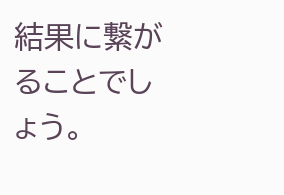結果に繋がることでしょう。